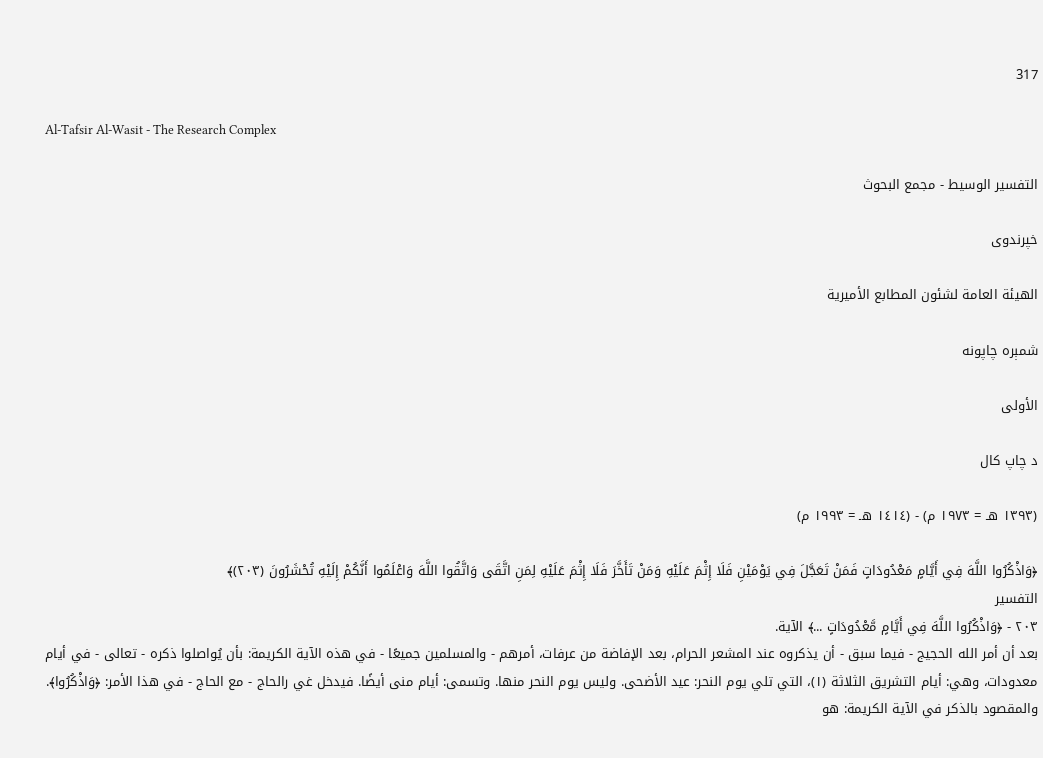317

Al-Tafsir Al-Wasit - The Research Complex

التفسير الوسيط - مجمع البحوث

خپرندوی

الهيئة العامة لشئون المطابع الأميرية

شمېره چاپونه

الأولى

د چاپ کال

(١٣٩٣ هـ = ١٩٧٣ م) - (١٤١٤ هـ = ١٩٩٣ م)

﴿وَاذْكُرُوا اللَّهَ فِي أَيَّامٍ مَعْدُودَاتٍ فَمَنْ تَعَجَّلَ فِي يَوْمَيْنِ فَلَا إِثْمَ عَلَيْهِ وَمَنْ تَأَخَّرَ فَلَا إِثْمَ عَلَيْهِ لِمَنِ اتَّقَى وَاتَّقُوا اللَّهَ وَاعْلَمُوا أَنَّكُمْ إِلَيْهِ تُحْشَرُونَ (٢٠٣)﴾
التفسير
٢٠٣ - ﴿وَاذْكُرُوا اللَّهَ فِي أَيَّامٍ مَّعْدُودَاتٍ ...﴾ الآية.
بعد أن أمر الله الحجيج - فيما سبق - أن يذكروه عند المشعر الحرام، بعد الإفاضة من عرفات، أمرهم - والمسلمين جميعًا - في هذه الآية الكريمة: بأن يُواصلوا ذكره - تعالى - في أيام معدودات، وهي: أيام التشريق الثلاثة (١)، التي تلي يوم النحر: عيد الأضحى. وليس يوم النحر منها. وتسمى: أيام منى أيضًا. فيدخل غي رالحاج - مع الحاج - في هذا الأمر: ﴿وَاذْكُرُوا﴾.
والمقصود بالذكر في الآية الكريمة: هو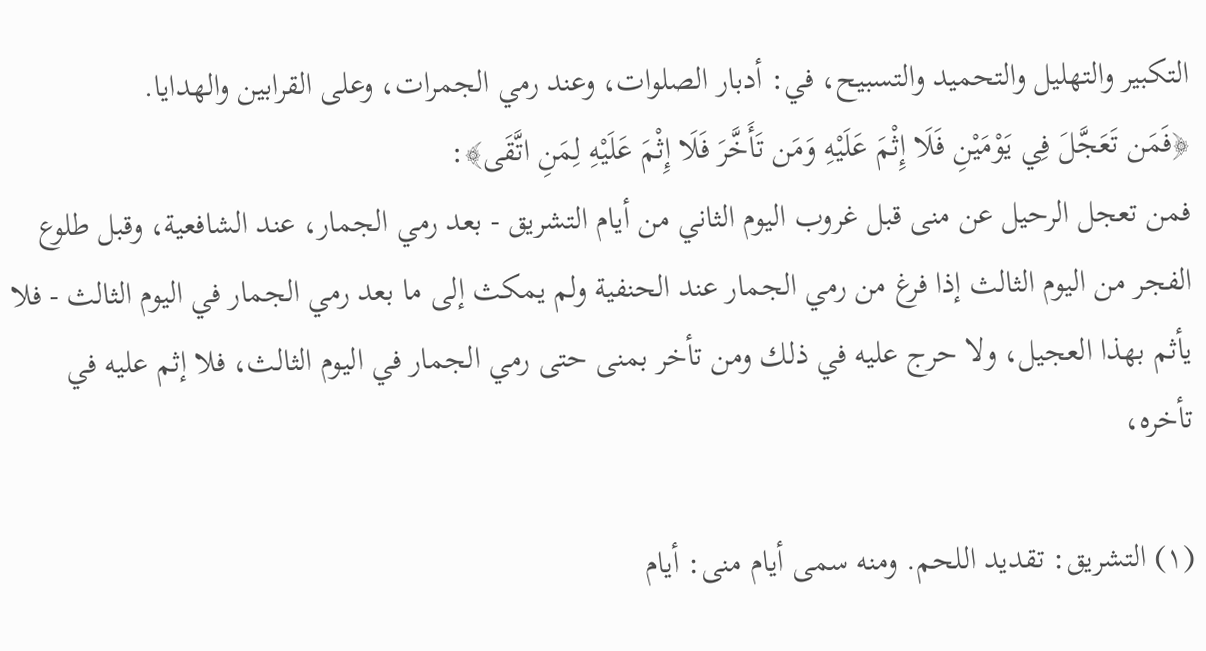التكبير والتهليل والتحميد والتسبيح، في: أدبار الصلوات، وعند رمي الجمرات، وعلى القرابين والهدايا.
﴿فَمَن تَعَجَّلَ فِي يَوْمَيْنِ فَلَا إِثْمَ عَلَيْهِ وَمَن تَأَخَّرَ فَلَا إِثْمَ عَلَيْهِ لِمَنِ اتَّقَى﴾:
فمن تعجل الرحيل عن منى قبل غروب اليوم الثاني من أيام التشريق - بعد رمي الجمار، عند الشافعية، وقبل طلوع الفجر من اليوم الثالث إذا فرغ من رمي الجمار عند الحنفية ولم يمكث إلى ما بعد رمي الجمار في اليوم الثالث - فلا يأثم بهذا العجيل، ولا حرج عليه في ذلك ومن تأخر بمنى حتى رمي الجمار في اليوم الثالث، فلا إثم عليه في تأخره،

(١) التشريق: تقديد اللحم. ومنه سمى أيام منى: أيام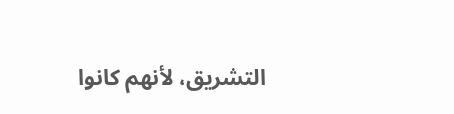التشريق، لأنهم كانوا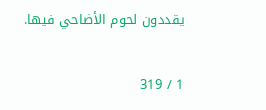يقددون لحوم الأضاحي فيها.

1 / 319